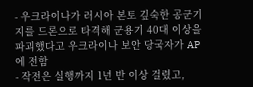- 우크라이나가 러시아 본토 깊숙한 공군기지를 드론으로 타격해 군용기 40대 이상을 파괴했다고 우크라이나 보안 당국자가 AP에 전함
- 작전은 실행까지 1년 반 이상 걸렸고,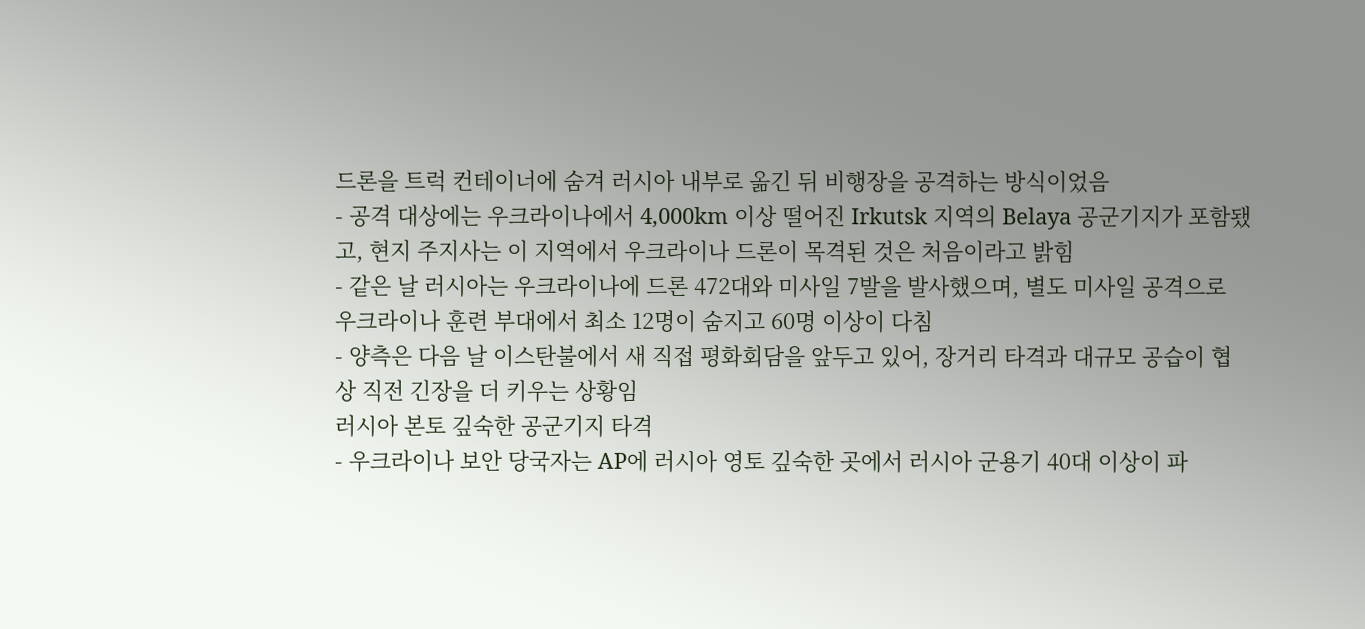드론을 트럭 컨테이너에 숨겨 러시아 내부로 옮긴 뒤 비행장을 공격하는 방식이었음
- 공격 대상에는 우크라이나에서 4,000km 이상 떨어진 Irkutsk 지역의 Belaya 공군기지가 포함됐고, 현지 주지사는 이 지역에서 우크라이나 드론이 목격된 것은 처음이라고 밝힘
- 같은 날 러시아는 우크라이나에 드론 472대와 미사일 7발을 발사했으며, 별도 미사일 공격으로 우크라이나 훈련 부대에서 최소 12명이 숨지고 60명 이상이 다침
- 양측은 다음 날 이스탄불에서 새 직접 평화회담을 앞두고 있어, 장거리 타격과 대규모 공습이 협상 직전 긴장을 더 키우는 상황임
러시아 본토 깊숙한 공군기지 타격
- 우크라이나 보안 당국자는 AP에 러시아 영토 깊숙한 곳에서 러시아 군용기 40대 이상이 파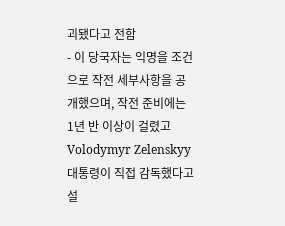괴됐다고 전함
- 이 당국자는 익명을 조건으로 작전 세부사항을 공개했으며, 작전 준비에는 1년 반 이상이 걸렸고 Volodymyr Zelenskyy 대통령이 직접 감독했다고 설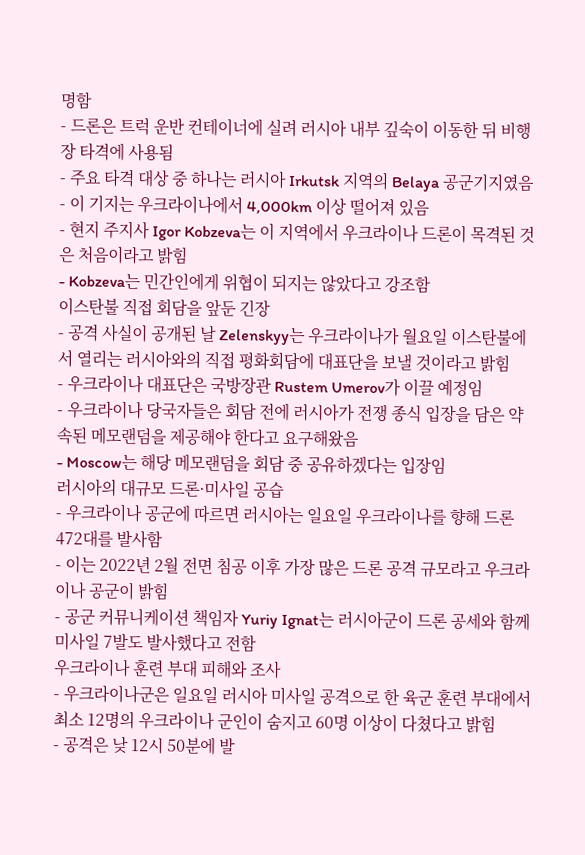명함
- 드론은 트럭 운반 컨테이너에 실려 러시아 내부 깊숙이 이동한 뒤 비행장 타격에 사용됨
- 주요 타격 대상 중 하나는 러시아 Irkutsk 지역의 Belaya 공군기지였음
- 이 기지는 우크라이나에서 4,000km 이상 떨어져 있음
- 현지 주지사 Igor Kobzeva는 이 지역에서 우크라이나 드론이 목격된 것은 처음이라고 밝힘
- Kobzeva는 민간인에게 위협이 되지는 않았다고 강조함
이스탄불 직접 회담을 앞둔 긴장
- 공격 사실이 공개된 날 Zelenskyy는 우크라이나가 월요일 이스탄불에서 열리는 러시아와의 직접 평화회담에 대표단을 보낼 것이라고 밝힘
- 우크라이나 대표단은 국방장관 Rustem Umerov가 이끌 예정임
- 우크라이나 당국자들은 회담 전에 러시아가 전쟁 종식 입장을 담은 약속된 메모랜덤을 제공해야 한다고 요구해왔음
- Moscow는 해당 메모랜덤을 회담 중 공유하겠다는 입장임
러시아의 대규모 드론·미사일 공습
- 우크라이나 공군에 따르면 러시아는 일요일 우크라이나를 향해 드론 472대를 발사함
- 이는 2022년 2월 전면 침공 이후 가장 많은 드론 공격 규모라고 우크라이나 공군이 밝힘
- 공군 커뮤니케이션 책임자 Yuriy Ignat는 러시아군이 드론 공세와 함께 미사일 7발도 발사했다고 전함
우크라이나 훈련 부대 피해와 조사
- 우크라이나군은 일요일 러시아 미사일 공격으로 한 육군 훈련 부대에서 최소 12명의 우크라이나 군인이 숨지고 60명 이상이 다쳤다고 밝힘
- 공격은 낮 12시 50분에 발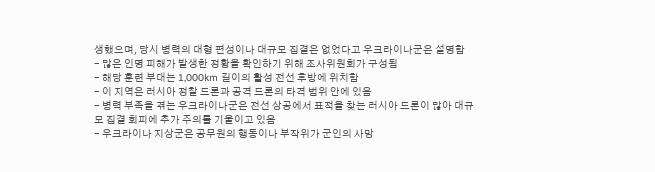생했으며, 당시 병력의 대형 편성이나 대규모 집결은 없었다고 우크라이나군은 설명함
- 많은 인명 피해가 발생한 정황을 확인하기 위해 조사위원회가 구성됨
- 해당 훈련 부대는 1,000km 길이의 활성 전선 후방에 위치함
- 이 지역은 러시아 정찰 드론과 공격 드론의 타격 범위 안에 있음
- 병력 부족을 겪는 우크라이나군은 전선 상공에서 표적을 찾는 러시아 드론이 많아 대규모 집결 회피에 추가 주의를 기울이고 있음
- 우크라이나 지상군은 공무원의 행동이나 부작위가 군인의 사망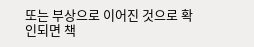또는 부상으로 이어진 것으로 확인되면 책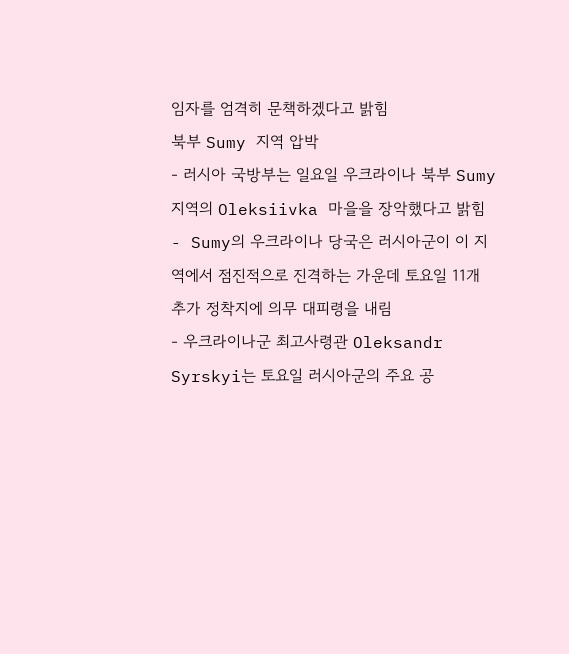임자를 엄격히 문책하겠다고 밝힘
북부 Sumy 지역 압박
- 러시아 국방부는 일요일 우크라이나 북부 Sumy 지역의 Oleksiivka 마을을 장악했다고 밝힘
- Sumy의 우크라이나 당국은 러시아군이 이 지역에서 점진적으로 진격하는 가운데 토요일 11개 추가 정착지에 의무 대피령을 내림
- 우크라이나군 최고사령관 Oleksandr Syrskyi는 토요일 러시아군의 주요 공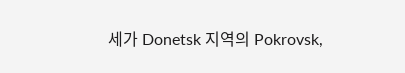세가 Donetsk 지역의 Pokrovsk,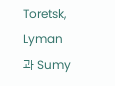Toretsk, Lyman과 Sumy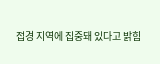접경 지역에 집중돼 있다고 밝힘